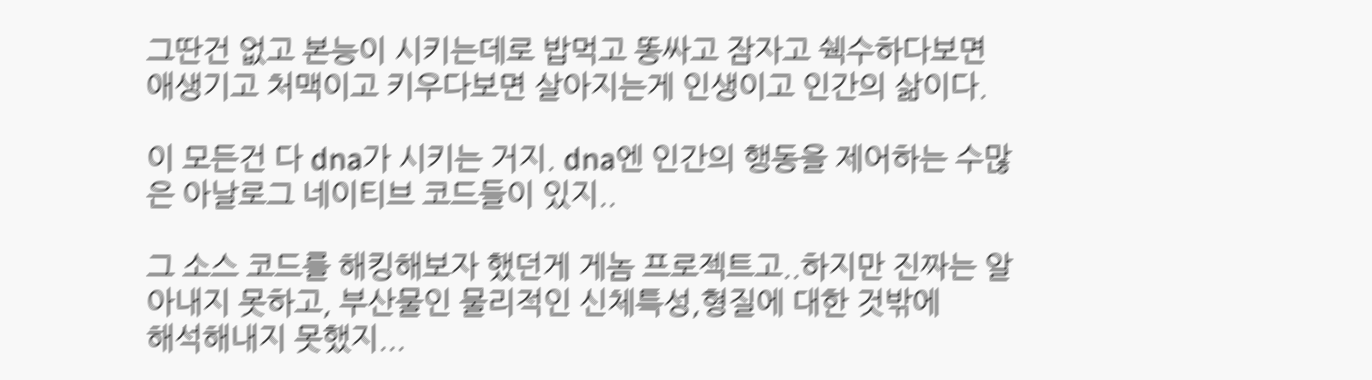그딴건 없고 본능이 시키는데로 밥먹고 똥싸고 잠자고 쉑수하다보면 애생기고 처맥이고 키우다보면 살아지는게 인생이고 인간의 삶이다.

이 모든건 다 dna가 시키는 거지. dna엔 인간의 행동을 제어하는 수많은 아날로그 네이티브 코드들이 있지..

그 소스 코드를 해킹해보자 했던게 게놈 프로젝트고..하지만 진짜는 알아내지 못하고, 부산물인 물리적인 신체특성,형질에 대한 것밖에
해석해내지 못했지...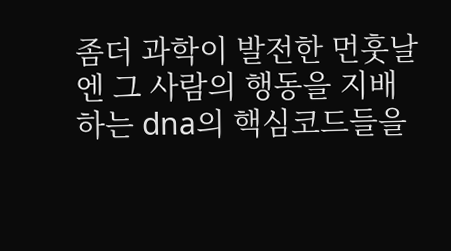좀더 과학이 발전한 먼훗날엔 그 사람의 행동을 지배하는 dna의 핵심코드들을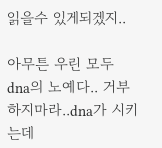읽을수 있게되겠지..

아무튼 우린 모두 dna의 노예다.. 거부하지마라..dna가 시키는데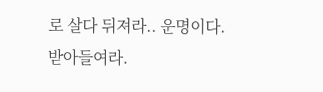로 살다 뒤져라.. 운명이다. 받아들여라.